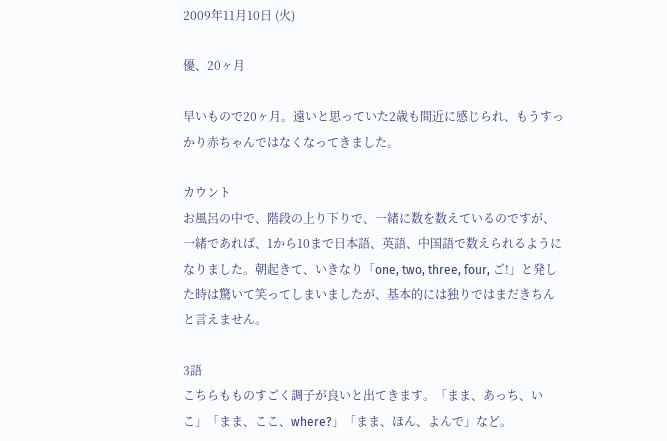2009年11月10日 (火)

優、20ヶ月

早いもので20ヶ月。遠いと思っていた2歳も間近に感じられ、もうすっかり赤ちゃんではなくなってきました。

カウント
お風呂の中で、階段の上り下りで、一緒に数を数えているのですが、一緒であれば、1から10まで日本語、英語、中国語で数えられるようになりました。朝起きて、いきなり「one, two, three, four, ご!」と発した時は驚いて笑ってしまいましたが、基本的には独りではまだきちんと言えません。

3語
こちらもものすごく調子が良いと出てきます。「まま、あっち、いこ」「まま、ここ、where?」「まま、ほん、よんで」など。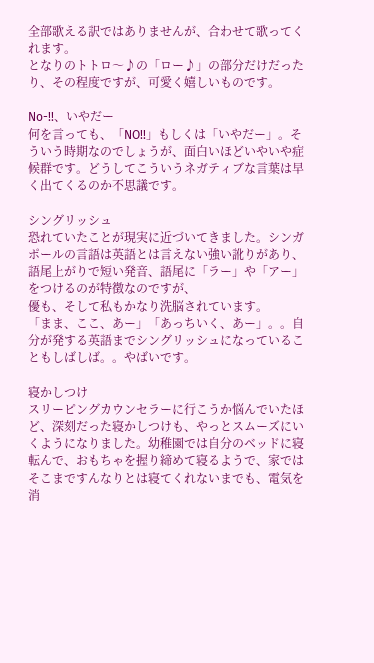全部歌える訳ではありませんが、合わせて歌ってくれます。
となりのトトロ〜♪の「ロー♪」の部分だけだったり、その程度ですが、可愛く嬉しいものです。

No-!!、いやだー
何を言っても、「NO!!」もしくは「いやだー」。そういう時期なのでしょうが、面白いほどいやいや症候群です。どうしてこういうネガティブな言葉は早く出てくるのか不思議です。

シングリッシュ
恐れていたことが現実に近づいてきました。シンガポールの言語は英語とは言えない強い訛りがあり、
語尾上がりで短い発音、語尾に「ラー」や「アー」をつけるのが特徴なのですが、
優も、そして私もかなり洗脳されています。
「まま、ここ、あー」「あっちいく、あー」。。自分が発する英語までシングリッシュになっていることもしばしば。。やばいです。

寝かしつけ
スリーピングカウンセラーに行こうか悩んでいたほど、深刻だった寝かしつけも、やっとスムーズにいくようになりました。幼稚園では自分のベッドに寝転んで、おもちゃを握り締めて寝るようで、家ではそこまですんなりとは寝てくれないまでも、電気を消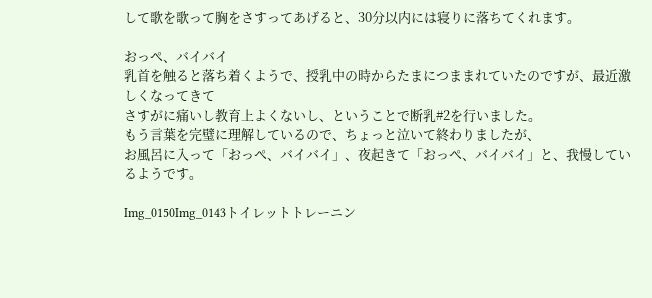して歌を歌って胸をさすってあげると、30分以内には寝りに落ちてくれます。

おっぺ、バイバイ
乳首を触ると落ち着くようで、授乳中の時からたまにつままれていたのですが、最近激しくなってきて
さすがに痛いし教育上よくないし、ということで断乳#2を行いました。
もう言葉を完璧に理解しているので、ちょっと泣いて終わりましたが、
お風呂に入って「おっぺ、バイバイ」、夜起きて「おっぺ、バイバイ」と、我慢しているようです。

Img_0150Img_0143トイレットトレーニン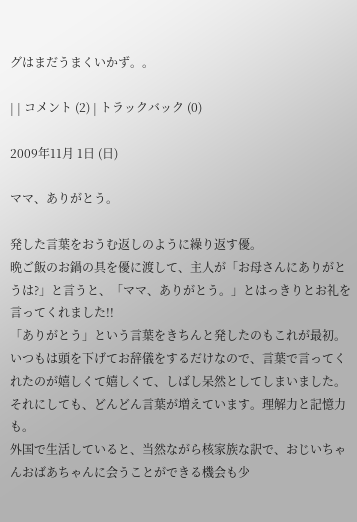グはまだうまくいかず。。

| | コメント (2) | トラックバック (0)

2009年11月 1日 (日)

ママ、ありがとう。

発した言葉をおうむ返しのように繰り返す優。
晩ご飯のお鍋の具を優に渡して、主人が「お母さんにありがとうは?」と言うと、「ママ、ありがとう。」とはっきりとお礼を言ってくれました!!
「ありがとう」という言葉をきちんと発したのもこれが最初。いつもは頭を下げてお辞儀をするだけなので、言葉で言ってくれたのが嬉しくて嬉しくて、しばし呆然としてしまいました。
それにしても、どんどん言葉が増えています。理解力と記憶力も。
外国で生活していると、当然ながら核家族な訳で、おじいちゃんおばあちゃんに会うことができる機会も少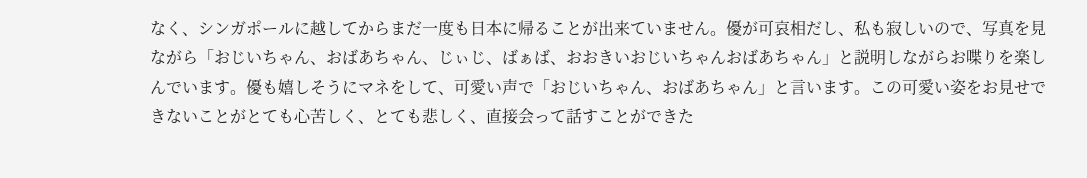なく、シンガポールに越してからまだ一度も日本に帰ることが出来ていません。優が可哀相だし、私も寂しいので、写真を見ながら「おじいちゃん、おばあちゃん、じぃじ、ばぁば、おおきいおじいちゃんおばあちゃん」と説明しながらお喋りを楽しんでいます。優も嬉しそうにマネをして、可愛い声で「おじいちゃん、おばあちゃん」と言います。この可愛い姿をお見せできないことがとても心苦しく、とても悲しく、直接会って話すことができた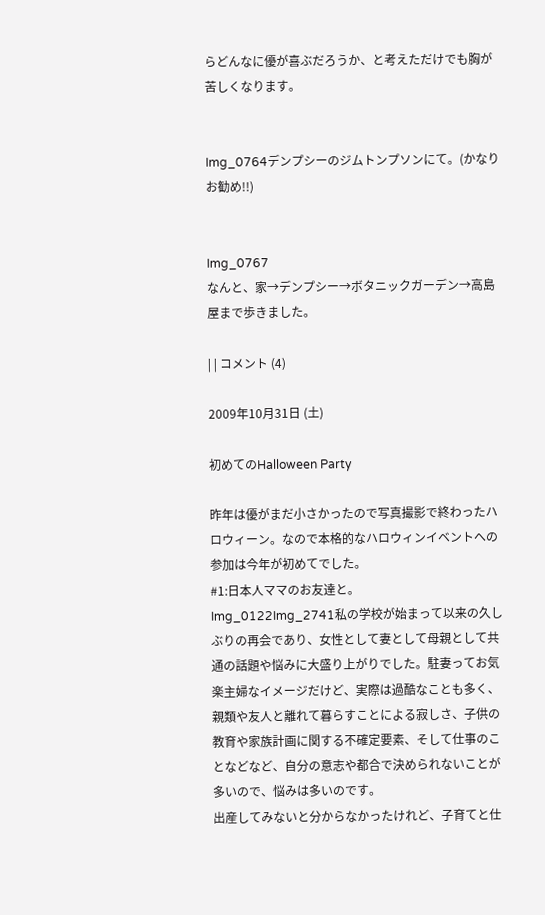らどんなに優が喜ぶだろうか、と考えただけでも胸が苦しくなります。


Img_0764デンプシーのジムトンプソンにて。(かなりお勧め!!)


Img_0767
なんと、家→デンプシー→ボタニックガーデン→高島屋まで歩きました。

| | コメント (4)

2009年10月31日 (土)

初めてのHalloween Party

昨年は優がまだ小さかったので写真撮影で終わったハロウィーン。なので本格的なハロウィンイベントへの参加は今年が初めてでした。
#1:日本人ママのお友達と。
Img_0122Img_2741私の学校が始まって以来の久しぶりの再会であり、女性として妻として母親として共通の話題や悩みに大盛り上がりでした。駐妻ってお気楽主婦なイメージだけど、実際は過酷なことも多く、親類や友人と離れて暮らすことによる寂しさ、子供の教育や家族計画に関する不確定要素、そして仕事のことなどなど、自分の意志や都合で決められないことが多いので、悩みは多いのです。
出産してみないと分からなかったけれど、子育てと仕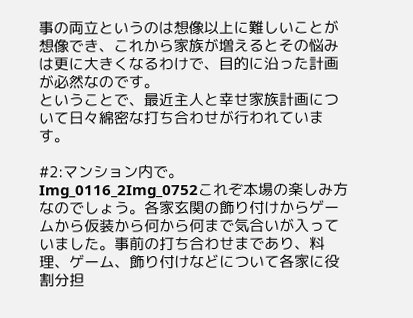事の両立というのは想像以上に難しいことが想像でき、これから家族が増えるとその悩みは更に大きくなるわけで、目的に沿った計画が必然なのです。
ということで、最近主人と幸せ家族計画について日々綿密な打ち合わせが行われています。

#2:マンション内で。
Img_0116_2Img_0752これぞ本場の楽しみ方なのでしょう。各家玄関の飾り付けからゲームから仮装から何から何まで気合いが入っていました。事前の打ち合わせまであり、料理、ゲーム、飾り付けなどについて各家に役割分担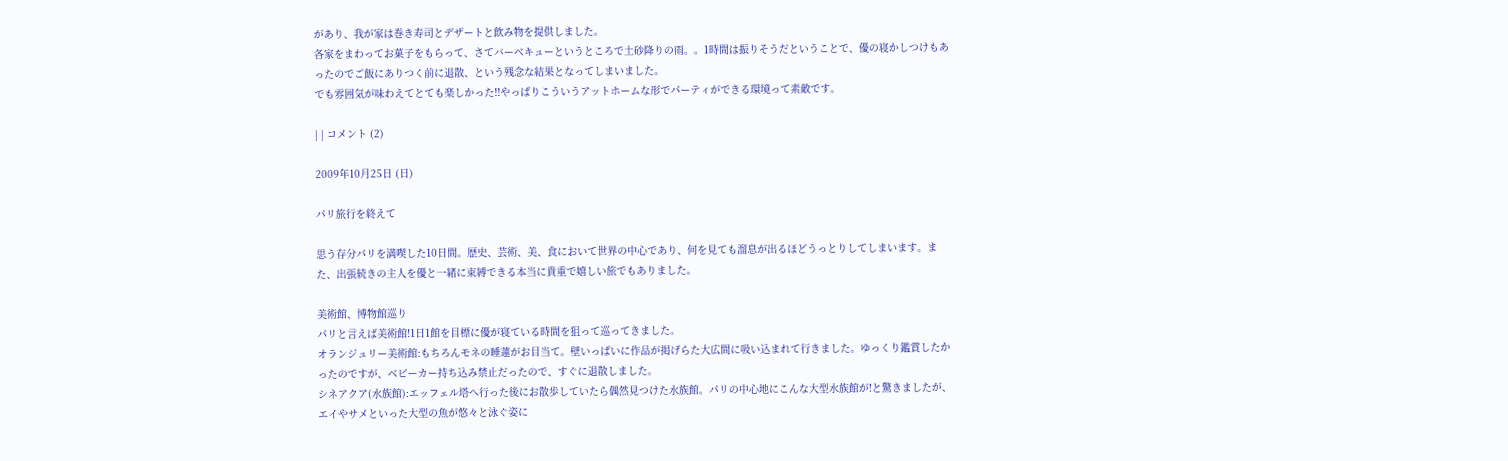があり、我が家は巻き寿司とデザートと飲み物を提供しました。
各家をまわってお菓子をもらって、さてバーベキューというところで土砂降りの雨。。1時間は振りそうだということで、優の寝かしつけもあったのでご飯にありつく前に退散、という残念な結果となってしまいました。
でも雰囲気が味わえてとても楽しかった!!やっぱりこういうアットホームな形でパーティができる環境って素敵です。

| | コメント (2)

2009年10月25日 (日)

パリ旅行を終えて

思う存分パリを満喫した10日間。歴史、芸術、美、食において世界の中心であり、何を見ても溜息が出るほどうっとりしてしまいます。また、出張続きの主人を優と一緒に束縛できる本当に貴重で嬉しい旅でもありました。

美術館、博物館巡り
パリと言えば美術館!1日1館を目標に優が寝ている時間を狙って巡ってきました。
オランジュリー美術館:もちろんモネの睡蓮がお目当て。壁いっぱいに作品が掲げらた大広間に吸い込まれて行きました。ゆっくり鑑賞したかったのですが、ベビーカー持ち込み禁止だったので、すぐに退散しました。
シネアクア(水族館):エッフェル塔へ行った後にお散歩していたら偶然見つけた水族館。パリの中心地にこんな大型水族館が!と驚きましたが、エイやサメといった大型の魚が悠々と泳ぐ姿に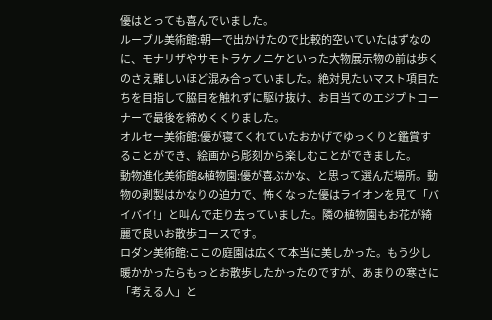優はとっても喜んでいました。
ルーブル美術館:朝一で出かけたので比較的空いていたはずなのに、モナリザやサモトラケノニケといった大物展示物の前は歩くのさえ難しいほど混み合っていました。絶対見たいマスト項目たちを目指して脇目を触れずに駆け抜け、お目当てのエジプトコーナーで最後を締めくくりました。
オルセー美術館:優が寝てくれていたおかげでゆっくりと鑑賞することができ、絵画から彫刻から楽しむことができました。
動物進化美術館&植物園:優が喜ぶかな、と思って選んだ場所。動物の剥製はかなりの迫力で、怖くなった優はライオンを見て「バイバイ!」と叫んで走り去っていました。隣の植物園もお花が綺麗で良いお散歩コースです。
ロダン美術館:ここの庭園は広くて本当に美しかった。もう少し暖かかったらもっとお散歩したかったのですが、あまりの寒さに「考える人」と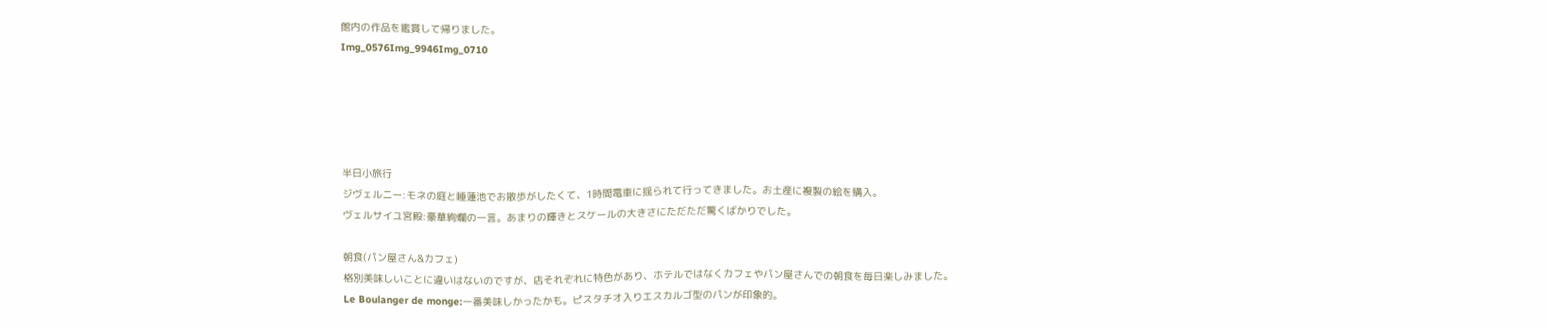館内の作品を鑑賞して帰りました。
Img_0576Img_9946Img_0710





半日小旅行
ジヴェルニー:モネの庭と睡蓮池でお散歩がしたくて、1時間電車に揺られて行ってきました。お土産に複製の絵を購入。
ヴェルサイユ宮殿:豪華絢爛の一言。あまりの輝きとスケールの大きさにただただ驚くばかりでした。

朝食(パン屋さん&カフェ)
格別美味しいことに違いはないのですが、店それぞれに特色があり、ホテルではなくカフェやパン屋さんでの朝食を毎日楽しみました。
Le Boulanger de monge:一番美味しかったかも。ピスタチオ入りエスカルゴ型のパンが印象的。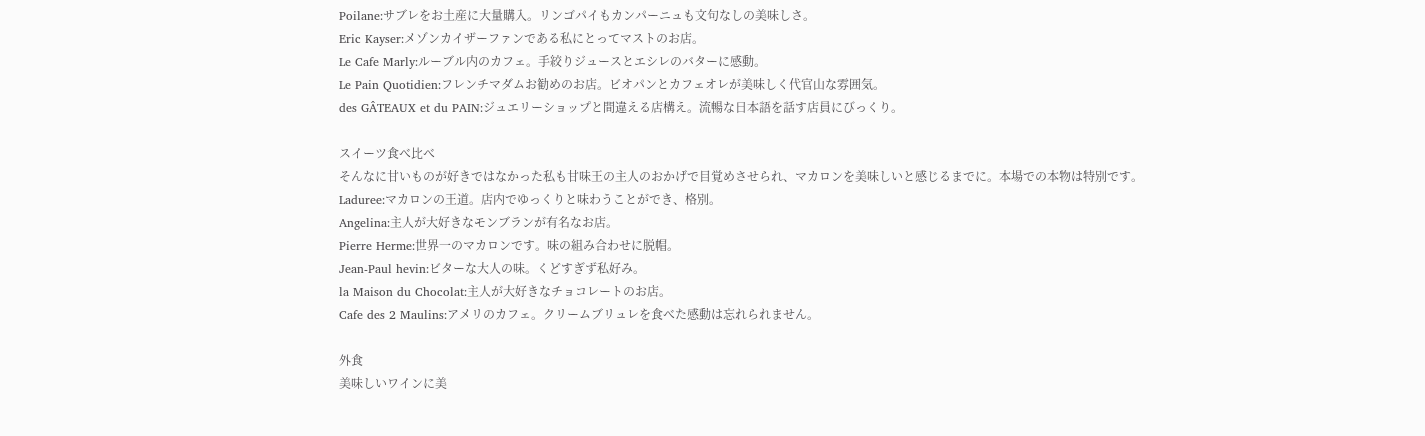Poilane:サブレをお土産に大量購入。リンゴパイもカンパーニュも文句なしの美味しさ。
Eric Kayser:メゾンカイザーファンである私にとってマストのお店。
Le Cafe Marly:ルーブル内のカフェ。手絞りジュースとエシレのバターに感動。
Le Pain Quotidien:フレンチマダムお勧めのお店。ビオパンとカフェオレが美味しく代官山な雰囲気。
des GÂTEAUX et du PAIN:ジュエリーショップと間違える店構え。流暢な日本語を話す店員にびっくり。

スイーツ食べ比べ
そんなに甘いものが好きではなかった私も甘味王の主人のおかげで目覚めさせられ、マカロンを美味しいと感じるまでに。本場での本物は特別です。
Laduree:マカロンの王道。店内でゆっくりと味わうことができ、格別。
Angelina:主人が大好きなモンブランが有名なお店。
Pierre Herme:世界一のマカロンです。味の組み合わせに脱帽。
Jean-Paul hevin:ビターな大人の味。くどすぎず私好み。
la Maison du Chocolat:主人が大好きなチョコレートのお店。
Cafe des 2 Maulins:アメリのカフェ。クリームブリュレを食べた感動は忘れられません。

外食
美味しいワインに美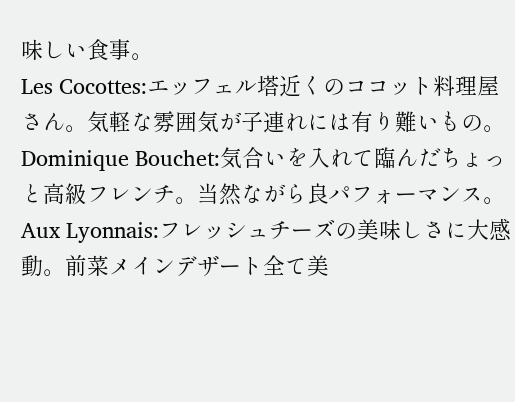味しい食事。
Les Cocottes:エッフェル塔近くのココット料理屋さん。気軽な雰囲気が子連れには有り難いもの。
Dominique Bouchet:気合いを入れて臨んだちょっと高級フレンチ。当然ながら良パフォーマンス。
Aux Lyonnais:フレッシュチーズの美味しさに大感動。前菜メインデザート全て美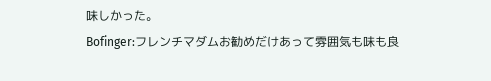味しかった。
Bofinger:フレンチマダムお勧めだけあって雰囲気も味も良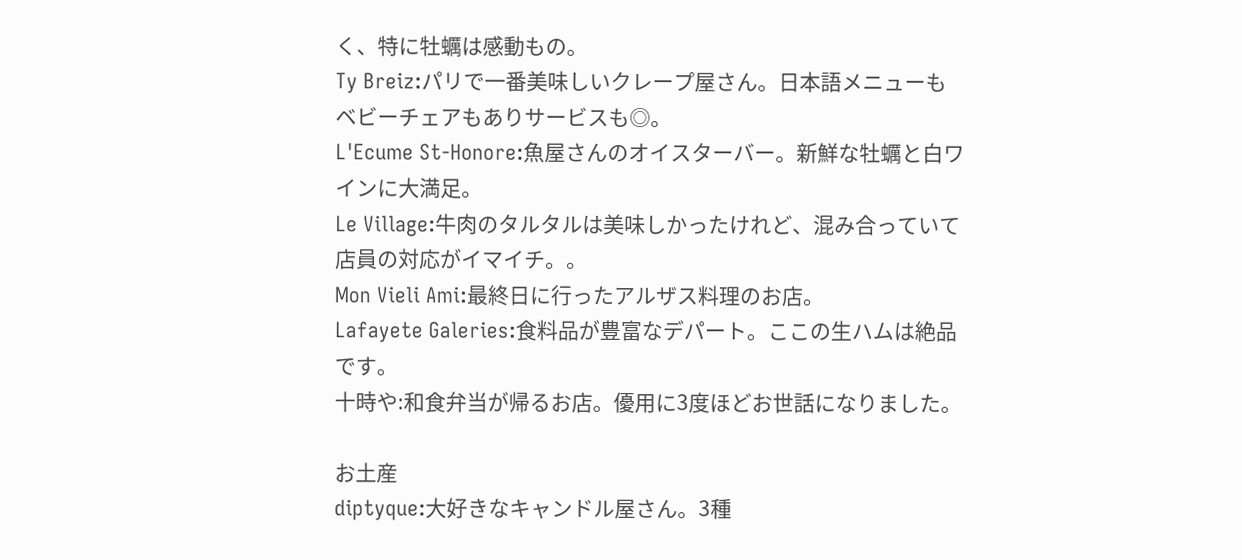く、特に牡蠣は感動もの。
Ty Breiz:パリで一番美味しいクレープ屋さん。日本語メニューもベビーチェアもありサービスも◎。
L'Ecume St-Honore:魚屋さんのオイスターバー。新鮮な牡蠣と白ワインに大満足。
Le Village:牛肉のタルタルは美味しかったけれど、混み合っていて店員の対応がイマイチ。。
Mon Vieli Ami:最終日に行ったアルザス料理のお店。
Lafayete Galeries:食料品が豊富なデパート。ここの生ハムは絶品です。
十時や:和食弁当が帰るお店。優用に3度ほどお世話になりました。

お土産
diptyque:大好きなキャンドル屋さん。3種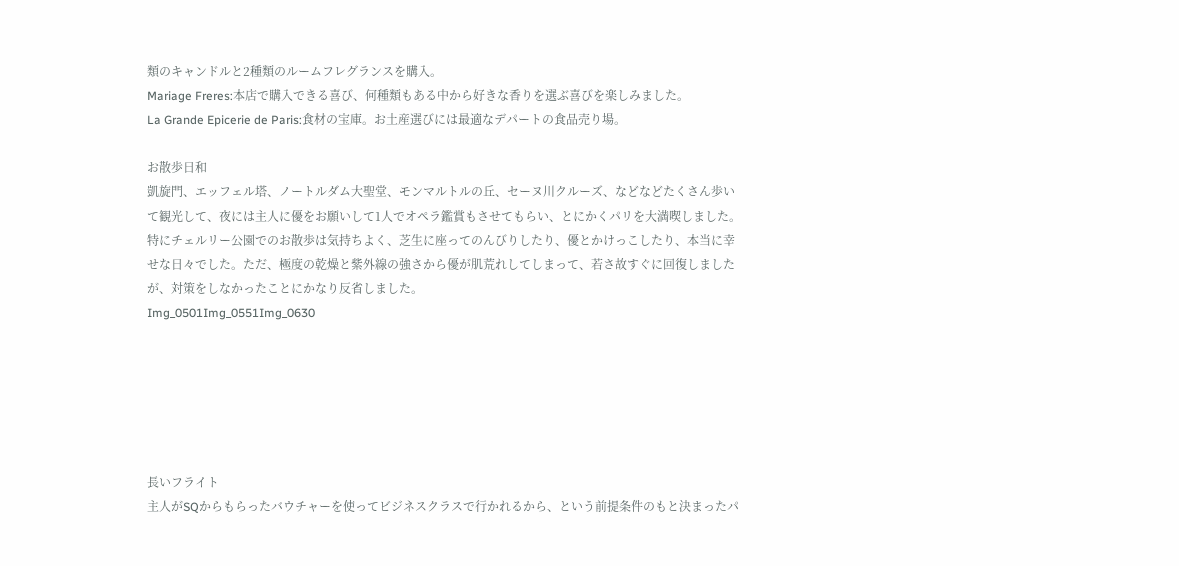類のキャンドルと2種類のルームフレグランスを購入。
Mariage Freres:本店で購入できる喜び、何種類もある中から好きな香りを選ぶ喜びを楽しみました。
La Grande Epicerie de Paris:食材の宝庫。お土産選びには最適なデパートの食品売り場。

お散歩日和
凱旋門、エッフェル塔、ノートルダム大聖堂、モンマルトルの丘、セーヌ川クルーズ、などなどたくさん歩いて観光して、夜には主人に優をお願いして1人でオペラ鑑賞もさせてもらい、とにかくパリを大満喫しました。特にチェルリー公園でのお散歩は気持ちよく、芝生に座ってのんびりしたり、優とかけっこしたり、本当に幸せな日々でした。ただ、極度の乾燥と紫外線の強さから優が肌荒れしてしまって、若さ故すぐに回復しましたが、対策をしなかったことにかなり反省しました。
Img_0501Img_0551Img_0630






長いフライト
主人がSQからもらったバウチャーを使ってビジネスクラスで行かれるから、という前提条件のもと決まったパ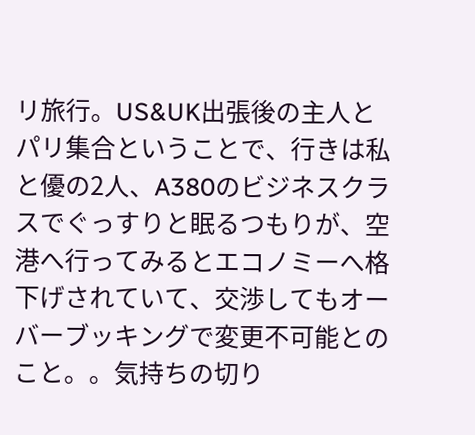リ旅行。US&UK出張後の主人とパリ集合ということで、行きは私と優の2人、A380のビジネスクラスでぐっすりと眠るつもりが、空港へ行ってみるとエコノミーへ格下げされていて、交渉してもオーバーブッキングで変更不可能とのこと。。気持ちの切り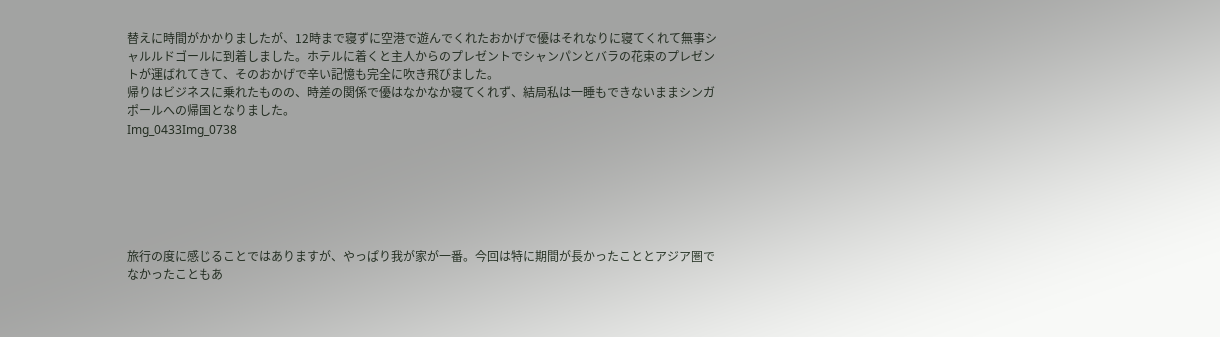替えに時間がかかりましたが、12時まで寝ずに空港で遊んでくれたおかげで優はそれなりに寝てくれて無事シャルルドゴールに到着しました。ホテルに着くと主人からのプレゼントでシャンパンとバラの花束のプレゼントが運ばれてきて、そのおかげで辛い記憶も完全に吹き飛びました。
帰りはビジネスに乗れたものの、時差の関係で優はなかなか寝てくれず、結局私は一睡もできないままシンガポールへの帰国となりました。
Img_0433Img_0738






旅行の度に感じることではありますが、やっぱり我が家が一番。今回は特に期間が長かったこととアジア圏でなかったこともあ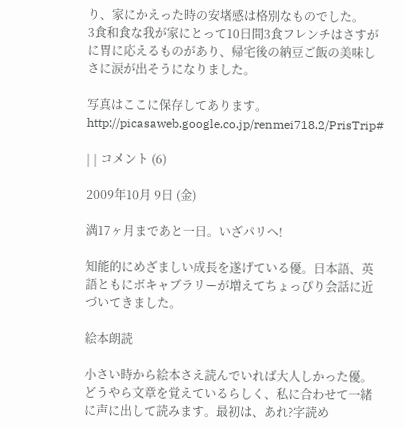り、家にかえった時の安堵感は格別なものでした。
3食和食な我が家にとって10日間3食フレンチはさすがに胃に応えるものがあり、帰宅後の納豆ご飯の美味しさに涙が出そうになりました。

写真はここに保存してあります。
http://picasaweb.google.co.jp/renmei718.2/PrisTrip#

| | コメント (6)

2009年10月 9日 (金)

満17ヶ月まであと一日。いざパリへ!

知能的にめざましい成長を遂げている優。日本語、英語ともにボキャブラリーが増えてちょっぴり会話に近づいてきました。

絵本朗読

小さい時から絵本さえ読んでいれば大人しかった優。どうやら文章を覚えているらしく、私に合わせて一緒に声に出して読みます。最初は、あれ?字読め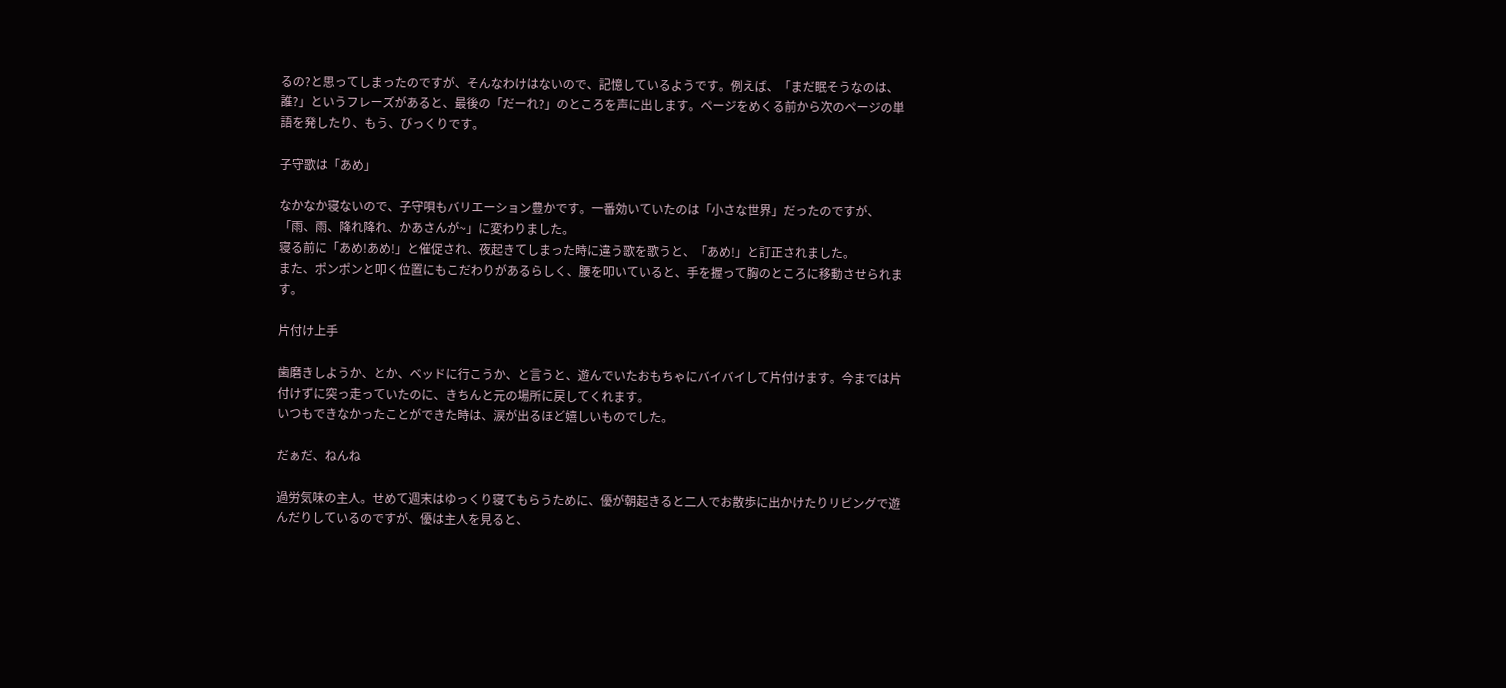るの?と思ってしまったのですが、そんなわけはないので、記憶しているようです。例えば、「まだ眠そうなのは、誰?」というフレーズがあると、最後の「だーれ?」のところを声に出します。ページをめくる前から次のページの単語を発したり、もう、びっくりです。

子守歌は「あめ」

なかなか寝ないので、子守唄もバリエーション豊かです。一番効いていたのは「小さな世界」だったのですが、「雨、雨、降れ降れ、かあさんが~」に変わりました。
寝る前に「あめ!あめ!」と催促され、夜起きてしまった時に違う歌を歌うと、「あめ!」と訂正されました。
また、ポンポンと叩く位置にもこだわりがあるらしく、腰を叩いていると、手を握って胸のところに移動させられます。

片付け上手

歯磨きしようか、とか、ベッドに行こうか、と言うと、遊んでいたおもちゃにバイバイして片付けます。今までは片付けずに突っ走っていたのに、きちんと元の場所に戻してくれます。
いつもできなかったことができた時は、涙が出るほど嬉しいものでした。

だぁだ、ねんね

過労気味の主人。せめて週末はゆっくり寝てもらうために、優が朝起きると二人でお散歩に出かけたりリビングで遊んだりしているのですが、優は主人を見ると、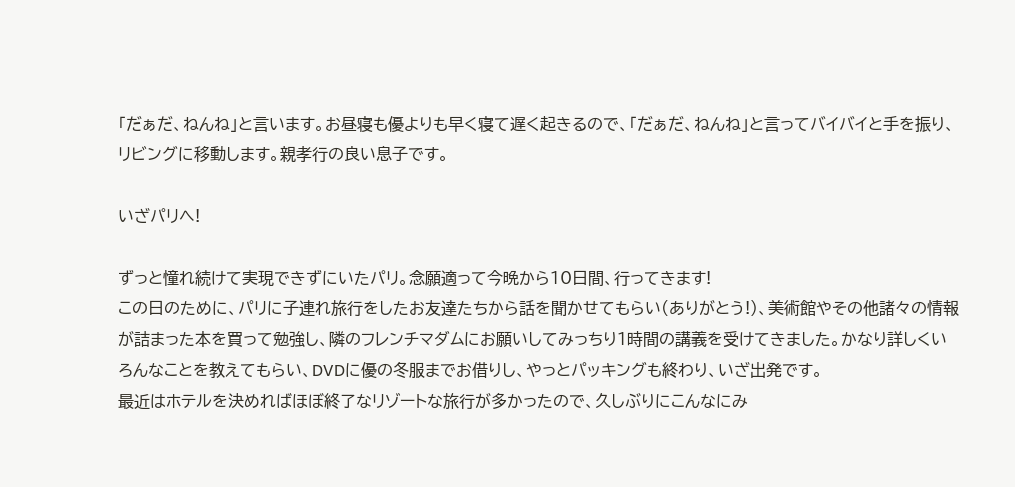「だぁだ、ねんね」と言います。お昼寝も優よりも早く寝て遅く起きるので、「だぁだ、ねんね」と言ってバイバイと手を振り、リビングに移動します。親孝行の良い息子です。

いざパリへ!

ずっと憧れ続けて実現できずにいたパリ。念願適って今晩から10日間、行ってきます!
この日のために、パリに子連れ旅行をしたお友達たちから話を聞かせてもらい(ありがとう!)、美術館やその他諸々の情報が詰まった本を買って勉強し、隣のフレンチマダムにお願いしてみっちり1時間の講義を受けてきました。かなり詳しくいろんなことを教えてもらい、DVDに優の冬服までお借りし、やっとパッキングも終わり、いざ出発です。
最近はホテルを決めればほぼ終了なリゾートな旅行が多かったので、久しぶりにこんなにみ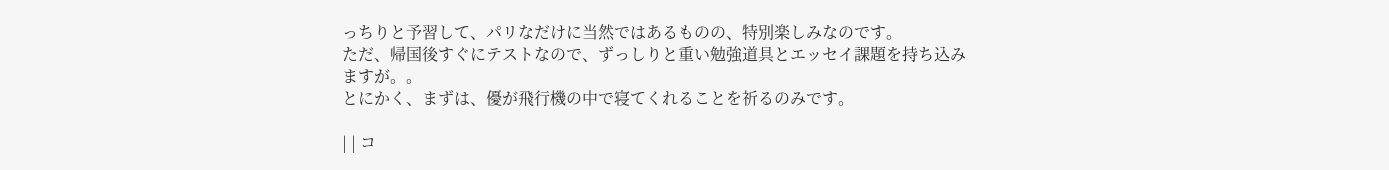っちりと予習して、パリなだけに当然ではあるものの、特別楽しみなのです。
ただ、帰国後すぐにテストなので、ずっしりと重い勉強道具とエッセイ課題を持ち込みますが。。
とにかく、まずは、優が飛行機の中で寝てくれることを祈るのみです。

| | コ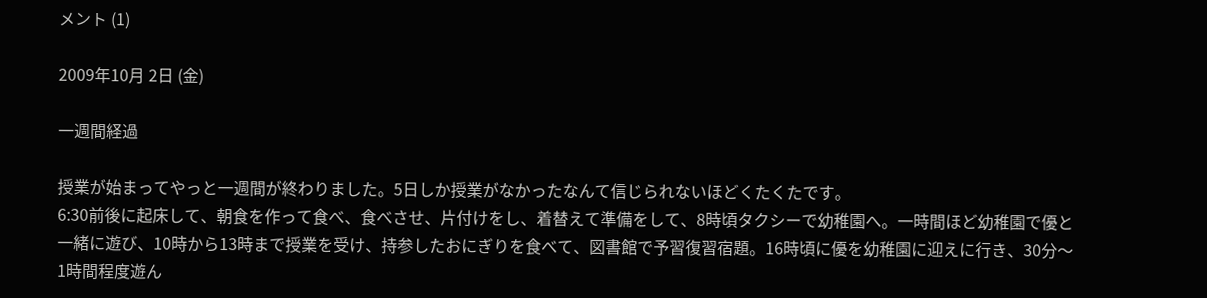メント (1)

2009年10月 2日 (金)

一週間経過

授業が始まってやっと一週間が終わりました。5日しか授業がなかったなんて信じられないほどくたくたです。
6:30前後に起床して、朝食を作って食べ、食べさせ、片付けをし、着替えて準備をして、8時頃タクシーで幼稚園へ。一時間ほど幼稚園で優と一緒に遊び、10時から13時まで授業を受け、持参したおにぎりを食べて、図書館で予習復習宿題。16時頃に優を幼稚園に迎えに行き、30分〜1時間程度遊ん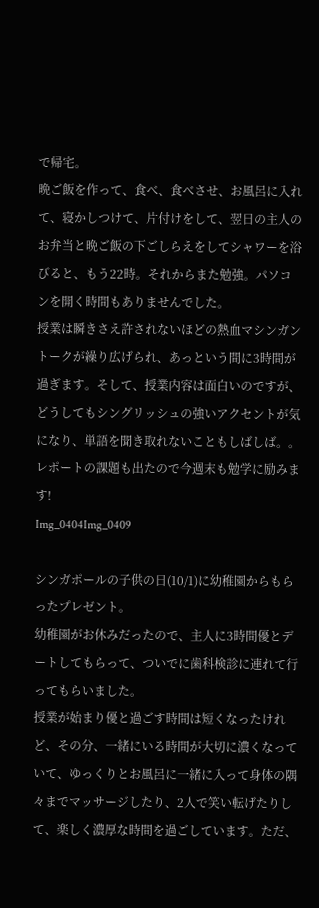で帰宅。
晩ご飯を作って、食べ、食べさせ、お風呂に入れて、寝かしつけて、片付けをして、翌日の主人のお弁当と晩ご飯の下ごしらえをしてシャワーを浴びると、もう22時。それからまた勉強。パソコンを開く時間もありませんでした。
授業は瞬きさえ許されないほどの熱血マシンガントークが繰り広げられ、あっという間に3時間が過ぎます。そして、授業内容は面白いのですが、どうしてもシングリッシュの強いアクセントが気になり、単語を聞き取れないこともしばしば。。
レポートの課題も出たので今週末も勉学に励みます!
Img_0404Img_0409

シンガポールの子供の日(10/1)に幼稚園からもらったプレゼント。
幼稚園がお休みだったので、主人に3時間優とデートしてもらって、ついでに歯科検診に連れて行ってもらいました。
授業が始まり優と過ごす時間は短くなったけれど、その分、一緒にいる時間が大切に濃くなっていて、ゆっくりとお風呂に一緒に入って身体の隅々までマッサージしたり、2人で笑い転げたりして、楽しく濃厚な時間を過ごしています。ただ、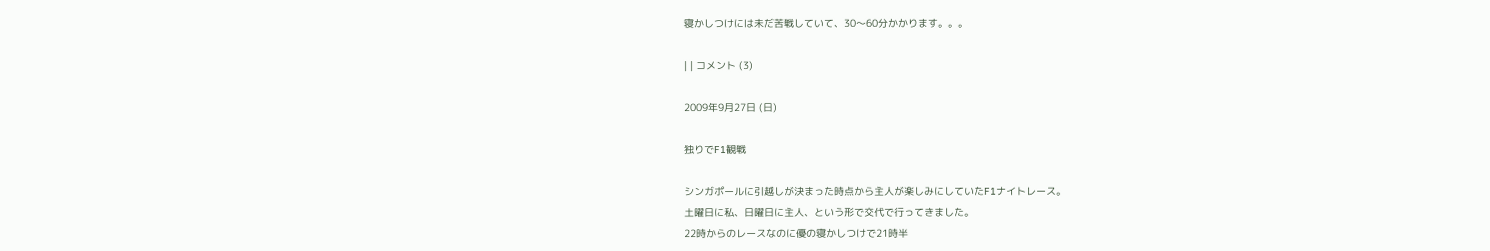寝かしつけには未だ苦戦していて、30〜60分かかります。。。

| | コメント (3)

2009年9月27日 (日)

独りでF1観戦

シンガポールに引越しが決まった時点から主人が楽しみにしていたF1ナイトレース。
土曜日に私、日曜日に主人、という形で交代で行ってきました。
22時からのレースなのに優の寝かしつけで21時半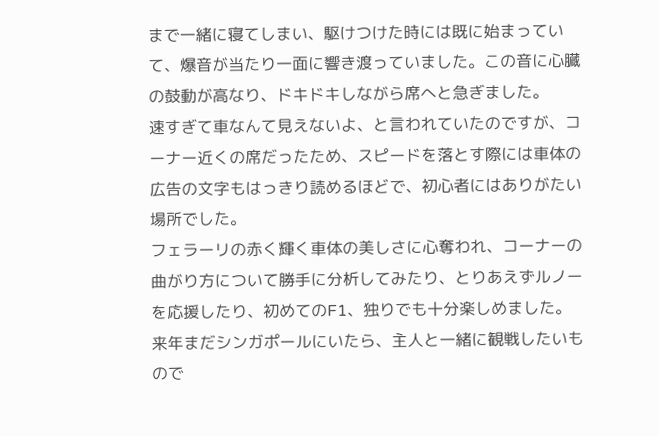まで一緒に寝てしまい、駆けつけた時には既に始まっていて、爆音が当たり一面に響き渡っていました。この音に心臓の鼓動が高なり、ドキドキしながら席へと急ぎました。
速すぎて車なんて見えないよ、と言われていたのですが、コーナー近くの席だったため、スピードを落とす際には車体の広告の文字もはっきり読めるほどで、初心者にはありがたい場所でした。
フェラーリの赤く輝く車体の美しさに心奪われ、コーナーの曲がり方について勝手に分析してみたり、とりあえずルノーを応援したり、初めてのF1、独りでも十分楽しめました。
来年まだシンガポールにいたら、主人と一緒に観戦したいもので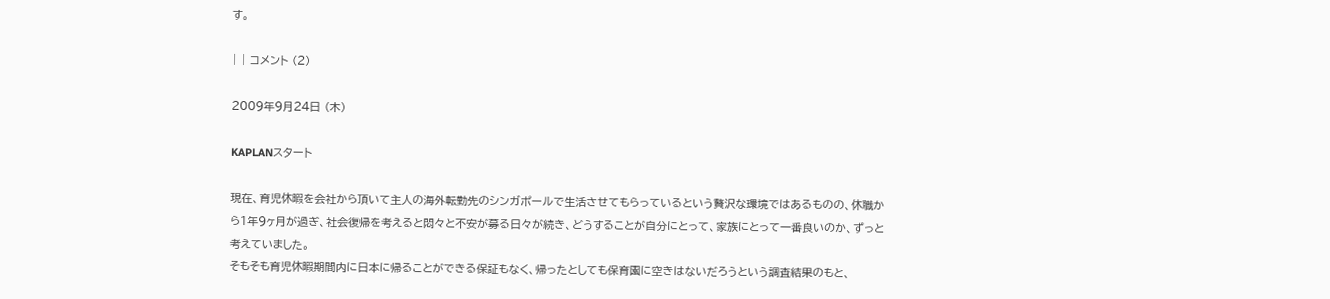す。

| | コメント (2)

2009年9月24日 (木)

KAPLANスタート

現在、育児休暇を会社から頂いて主人の海外転勤先のシンガポールで生活させてもらっているという贅沢な環境ではあるものの、休職から1年9ヶ月が過ぎ、社会復帰を考えると悶々と不安が募る日々が続き、どうすることが自分にとって、家族にとって一番良いのか、ずっと考えていました。
そもそも育児休暇期間内に日本に帰ることができる保証もなく、帰ったとしても保育園に空きはないだろうという調査結果のもと、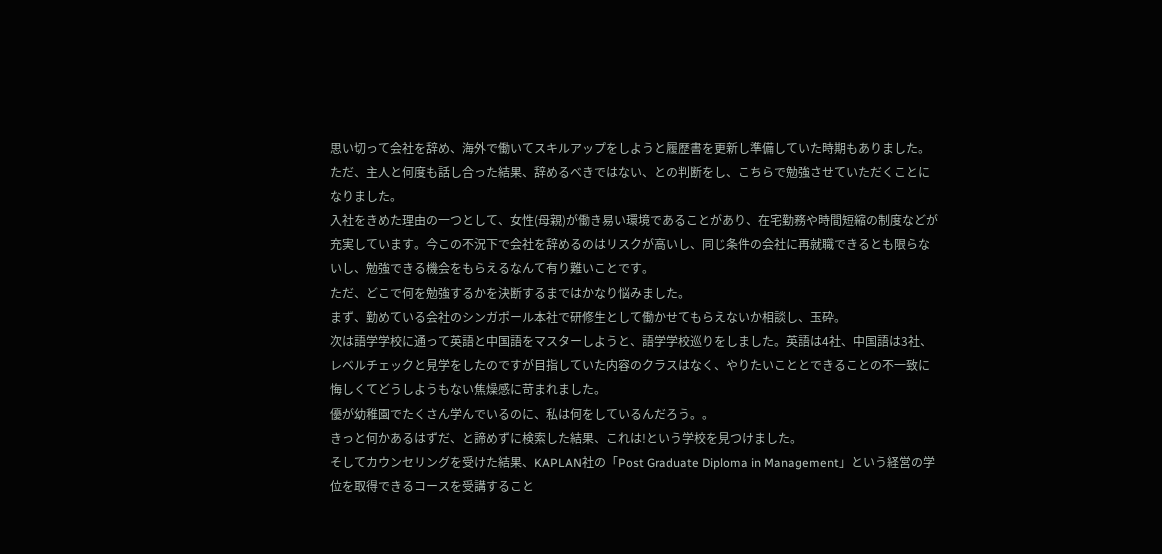思い切って会社を辞め、海外で働いてスキルアップをしようと履歴書を更新し準備していた時期もありました。
ただ、主人と何度も話し合った結果、辞めるべきではない、との判断をし、こちらで勉強させていただくことになりました。
入社をきめた理由の一つとして、女性(母親)が働き易い環境であることがあり、在宅勤務や時間短縮の制度などが充実しています。今この不況下で会社を辞めるのはリスクが高いし、同じ条件の会社に再就職できるとも限らないし、勉強できる機会をもらえるなんて有り難いことです。
ただ、どこで何を勉強するかを決断するまではかなり悩みました。
まず、勤めている会社のシンガポール本社で研修生として働かせてもらえないか相談し、玉砕。
次は語学学校に通って英語と中国語をマスターしようと、語学学校巡りをしました。英語は4社、中国語は3社、レベルチェックと見学をしたのですが目指していた内容のクラスはなく、やりたいこととできることの不一致に悔しくてどうしようもない焦燥感に苛まれました。
優が幼稚園でたくさん学んでいるのに、私は何をしているんだろう。。
きっと何かあるはずだ、と諦めずに検索した結果、これは!という学校を見つけました。
そしてカウンセリングを受けた結果、KAPLAN社の「Post Graduate Diploma in Management」という経営の学位を取得できるコースを受講すること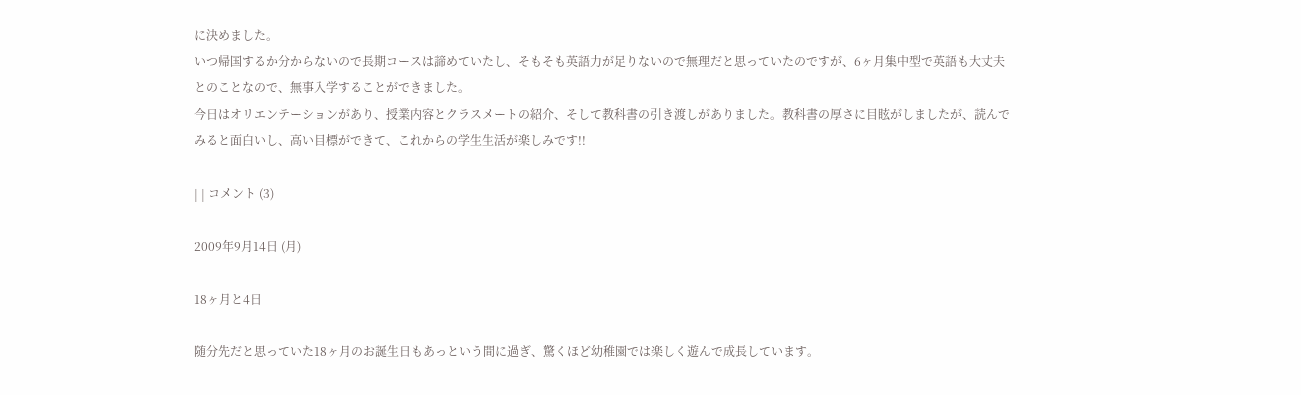に決めました。
いつ帰国するか分からないので長期コースは諦めていたし、そもそも英語力が足りないので無理だと思っていたのですが、6ヶ月集中型で英語も大丈夫とのことなので、無事入学することができました。
今日はオリエンテーションがあり、授業内容とクラスメートの紹介、そして教科書の引き渡しがありました。教科書の厚さに目眩がしましたが、読んでみると面白いし、高い目標ができて、これからの学生生活が楽しみです!!

| | コメント (3)

2009年9月14日 (月)

18ヶ月と4日

随分先だと思っていた18ヶ月のお誕生日もあっという間に過ぎ、驚くほど幼稚園では楽しく遊んで成長しています。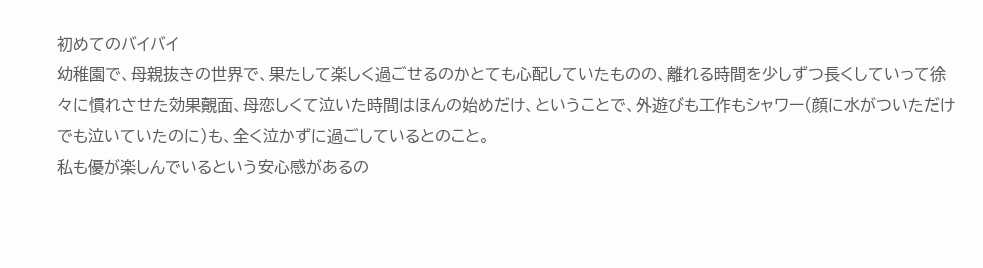初めてのバイバイ
幼稚園で、母親抜きの世界で、果たして楽しく過ごせるのかとても心配していたものの、離れる時間を少しずつ長くしていって徐々に慣れさせた効果覿面、母恋しくて泣いた時間はほんの始めだけ、ということで、外遊びも工作もシャワー(顔に水がついただけでも泣いていたのに)も、全く泣かずに過ごしているとのこと。
私も優が楽しんでいるという安心感があるの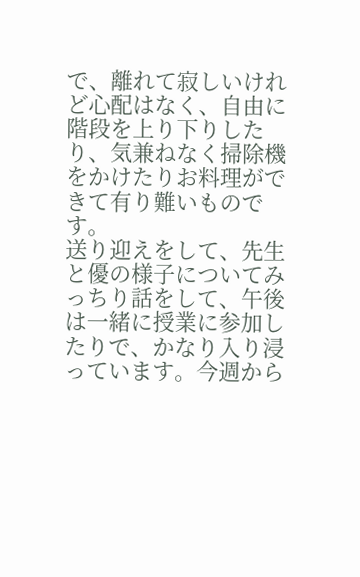で、離れて寂しいけれど心配はなく、自由に階段を上り下りしたり、気兼ねなく掃除機をかけたりお料理ができて有り難いものです。
送り迎えをして、先生と優の様子についてみっちり話をして、午後は一緒に授業に参加したりで、かなり入り浸っています。今週から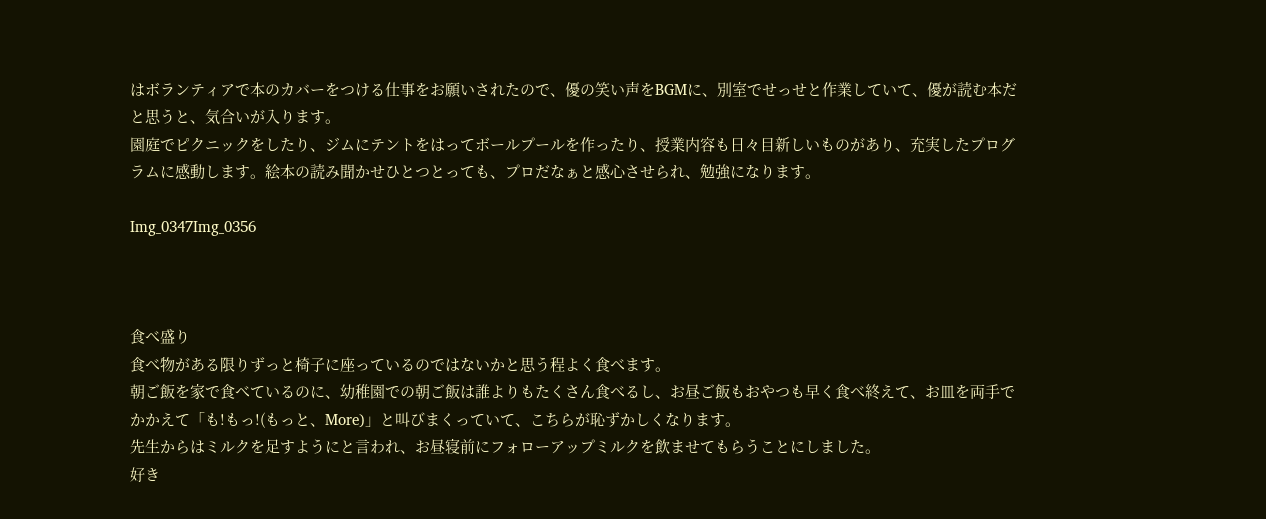はボランティアで本のカバーをつける仕事をお願いされたので、優の笑い声をBGMに、別室でせっせと作業していて、優が読む本だと思うと、気合いが入ります。
園庭でピクニックをしたり、ジムにテントをはってボールプールを作ったり、授業内容も日々目新しいものがあり、充実したプログラムに感動します。絵本の読み聞かせひとつとっても、プロだなぁと感心させられ、勉強になります。

Img_0347Img_0356



食べ盛り
食べ物がある限りずっと椅子に座っているのではないかと思う程よく食べます。
朝ご飯を家で食べているのに、幼稚園での朝ご飯は誰よりもたくさん食べるし、お昼ご飯もおやつも早く食べ終えて、お皿を両手でかかえて「も!もっ!(もっと、More)」と叫びまくっていて、こちらが恥ずかしくなります。
先生からはミルクを足すようにと言われ、お昼寝前にフォローアップミルクを飲ませてもらうことにしました。
好き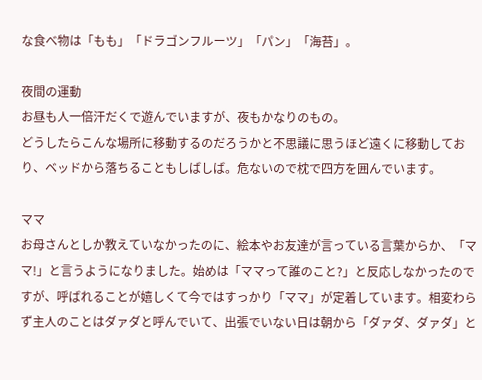な食べ物は「もも」「ドラゴンフルーツ」「パン」「海苔」。

夜間の運動
お昼も人一倍汗だくで遊んでいますが、夜もかなりのもの。
どうしたらこんな場所に移動するのだろうかと不思議に思うほど遠くに移動しており、ベッドから落ちることもしばしば。危ないので枕で四方を囲んでいます。

ママ
お母さんとしか教えていなかったのに、絵本やお友達が言っている言葉からか、「ママ!」と言うようになりました。始めは「ママって誰のこと?」と反応しなかったのですが、呼ばれることが嬉しくて今ではすっかり「ママ」が定着しています。相変わらず主人のことはダァダと呼んでいて、出張でいない日は朝から「ダァダ、ダァダ」と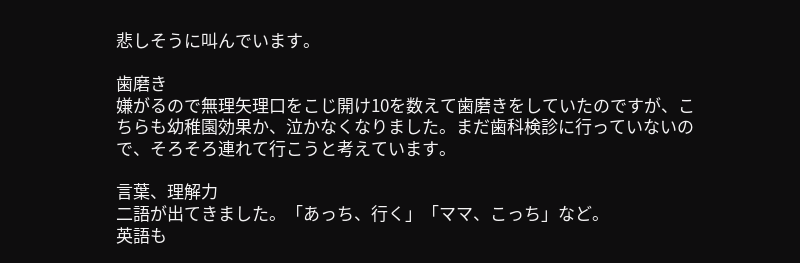悲しそうに叫んでいます。

歯磨き
嫌がるので無理矢理口をこじ開け10を数えて歯磨きをしていたのですが、こちらも幼稚園効果か、泣かなくなりました。まだ歯科検診に行っていないので、そろそろ連れて行こうと考えています。

言葉、理解力
二語が出てきました。「あっち、行く」「ママ、こっち」など。
英語も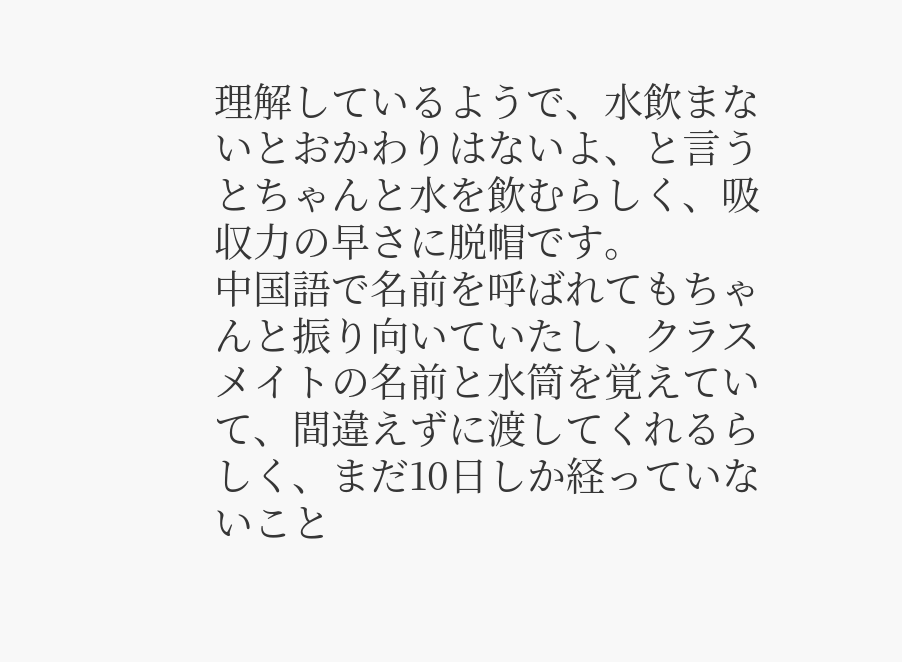理解しているようで、水飲まないとおかわりはないよ、と言うとちゃんと水を飲むらしく、吸収力の早さに脱帽です。
中国語で名前を呼ばれてもちゃんと振り向いていたし、クラスメイトの名前と水筒を覚えていて、間違えずに渡してくれるらしく、まだ10日しか経っていないこと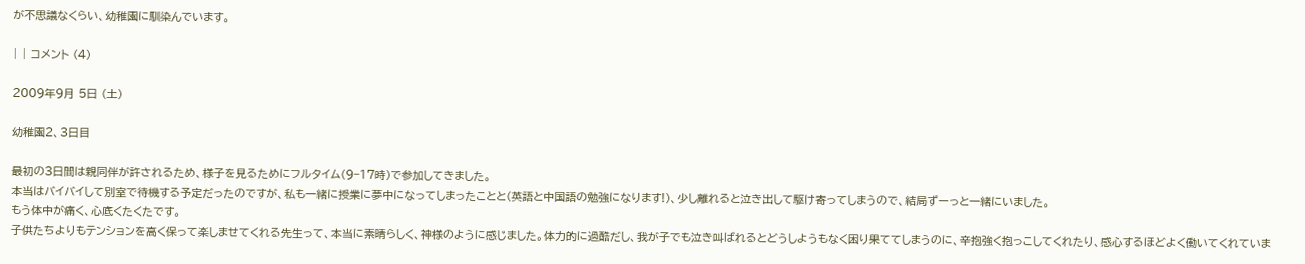が不思議なくらい、幼稚園に馴染んでいます。

| | コメント (4)

2009年9月 5日 (土)

幼稚園2、3日目

最初の3日間は親同伴が許されるため、様子を見るためにフルタイム(9−17時)で参加してきました。
本当はバイバイして別室で待機する予定だったのですが、私も一緒に授業に夢中になってしまったことと(英語と中国語の勉強になります!)、少し離れると泣き出して駆け寄ってしまうので、結局ずーっと一緒にいました。
もう体中が痛く、心底くたくたです。
子供たちよりもテンションを高く保って楽しませてくれる先生って、本当に素晴らしく、神様のように感じました。体力的に過酷だし、我が子でも泣き叫ばれるとどうしようもなく困り果ててしまうのに、辛抱強く抱っこしてくれたり、感心するほどよく働いてくれていま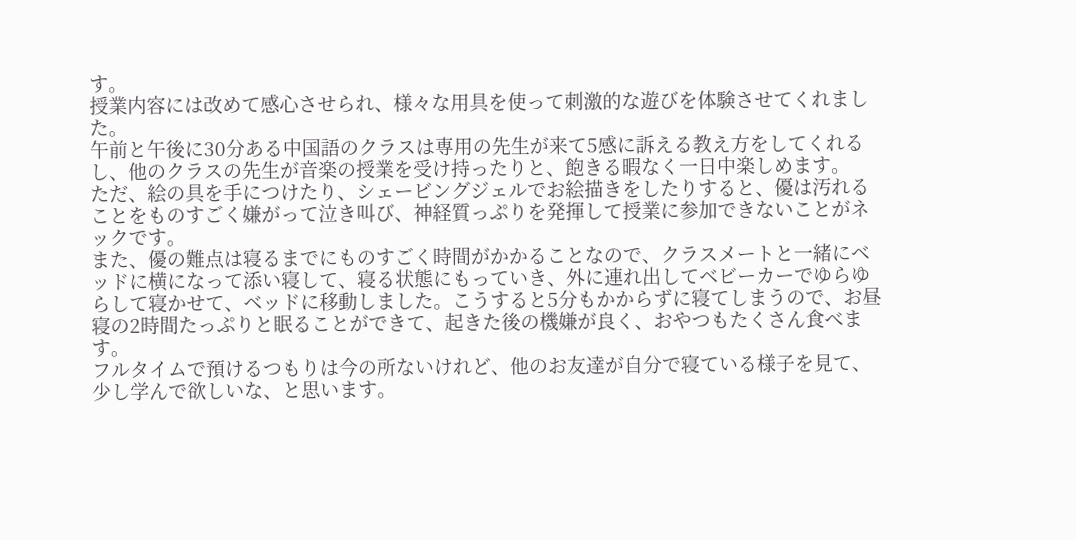す。
授業内容には改めて感心させられ、様々な用具を使って刺激的な遊びを体験させてくれました。
午前と午後に30分ある中国語のクラスは専用の先生が来て5感に訴える教え方をしてくれるし、他のクラスの先生が音楽の授業を受け持ったりと、飽きる暇なく一日中楽しめます。
ただ、絵の具を手につけたり、シェービングジェルでお絵描きをしたりすると、優は汚れることをものすごく嫌がって泣き叫び、神経質っぷりを発揮して授業に参加できないことがネックです。
また、優の難点は寝るまでにものすごく時間がかかることなので、クラスメートと一緒にベッドに横になって添い寝して、寝る状態にもっていき、外に連れ出してベビーカーでゆらゆらして寝かせて、ベッドに移動しました。こうすると5分もかからずに寝てしまうので、お昼寝の2時間たっぷりと眠ることができて、起きた後の機嫌が良く、おやつもたくさん食べます。
フルタイムで預けるつもりは今の所ないけれど、他のお友達が自分で寝ている様子を見て、少し学んで欲しいな、と思います。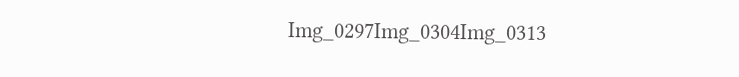Img_0297Img_0304Img_0313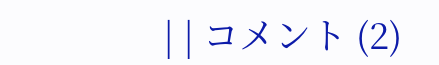| | コメント (2)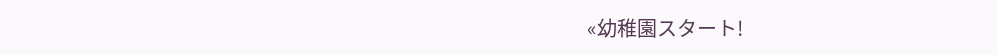«幼稚園スタート!